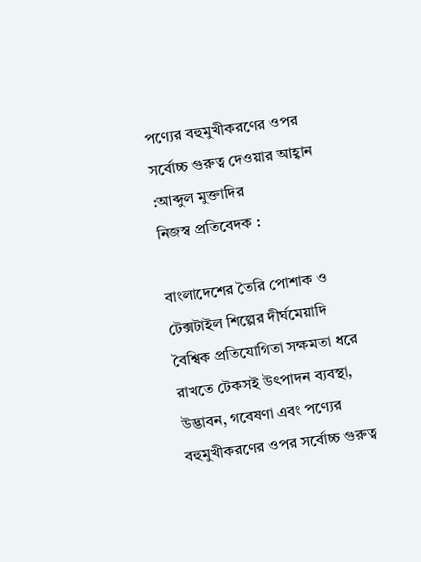পণ্যের বহুমুখীকরণের ওপর সর্বোচ্চ গুরুত্ব দেওয়ার আহ্বান :আব্দুল মুক্তাদির
নিজস্ব প্রতিবেদক :

বাংলাদেশের তৈরি পোশাক ও টেক্সটাইল শিল্পের দীর্ঘমেয়াদি বৈশ্বিক প্রতিযোগিতা সক্ষমতা ধরে রাখতে টেকসই উৎপাদন ব্যবস্থা, উদ্ভাবন, গবেষণা এবং পণ্যের বহুমুখীকরণের ওপর সর্বোচ্চ গুরুত্ব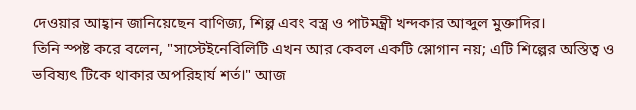দেওয়ার আহ্বান জানিয়েছেন বাণিজ্য, শিল্প এবং বস্ত্র ও পাটমন্ত্রী খন্দকার আব্দুল মুক্তাদির।
তিনি স্পষ্ট করে বলেন, "সাস্টেইনেবিলিটি এখন আর কেবল একটি স্লোগান নয়; এটি শিল্পের অস্তিত্ব ও ভবিষ্যৎ টিকে থাকার অপরিহার্য শর্ত।" আজ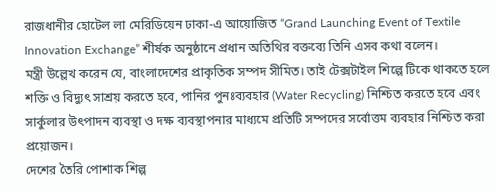রাজধানীর হোটেল লা মেরিডিয়েন ঢাকা-এ আয়োজিত “Grand Launching Event of Textile Innovation Exchange” শীর্ষক অনুষ্ঠানে প্রধান অতিথির বক্তব্যে তিনি এসব কথা বলেন।
মন্ত্রী উল্লেখ করেন যে, বাংলাদেশের প্রাকৃতিক সম্পদ সীমিত। তাই টেক্সটাইল শিল্পে টিকে থাকতে হলে শক্তি ও বিদ্যুৎ সাশ্রয় করতে হবে, পানির পুনঃব্যবহার (Water Recycling) নিশ্চিত করতে হবে এবং সার্কুলার উৎপাদন ব্যবস্থা ও দক্ষ ব্যবস্থাপনার মাধ্যমে প্রতিটি সম্পদের সর্বোত্তম ব্যবহার নিশ্চিত করা প্রয়োজন।
দেশের তৈরি পোশাক শিল্প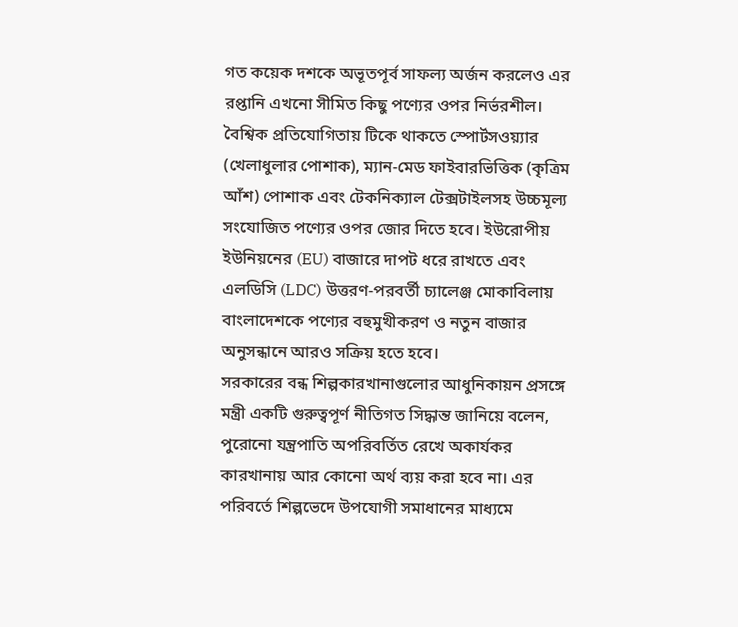গত কয়েক দশকে অভূতপূর্ব সাফল্য অর্জন করলেও এর রপ্তানি এখনো সীমিত কিছু পণ্যের ওপর নির্ভরশীল। বৈশ্বিক প্রতিযোগিতায় টিকে থাকতে স্পোর্টসওয়্যার (খেলাধুলার পোশাক), ম্যান-মেড ফাইবারভিত্তিক (কৃত্রিম আঁশ) পোশাক এবং টেকনিক্যাল টেক্সটাইলসহ উচ্চমূল্য সংযোজিত পণ্যের ওপর জোর দিতে হবে। ইউরোপীয় ইউনিয়নের (EU) বাজারে দাপট ধরে রাখতে এবং এলডিসি (LDC) উত্তরণ-পরবর্তী চ্যালেঞ্জ মোকাবিলায় বাংলাদেশকে পণ্যের বহুমুখীকরণ ও নতুন বাজার অনুসন্ধানে আরও সক্রিয় হতে হবে।
সরকারের বন্ধ শিল্পকারখানাগুলোর আধুনিকায়ন প্রসঙ্গে মন্ত্রী একটি গুরুত্বপূর্ণ নীতিগত সিদ্ধান্ত জানিয়ে বলেন, পুরোনো যন্ত্রপাতি অপরিবর্তিত রেখে অকার্যকর কারখানায় আর কোনো অর্থ ব্যয় করা হবে না। এর পরিবর্তে শিল্পভেদে উপযোগী সমাধানের মাধ্যমে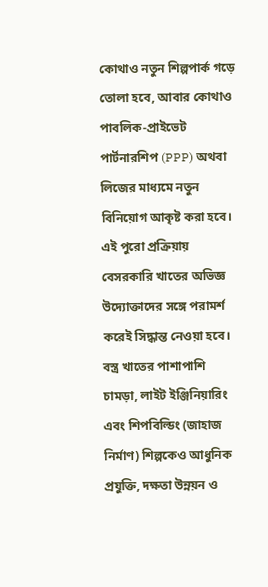কোথাও নতুন শিল্পপার্ক গড়ে তোলা হবে, আবার কোথাও পাবলিক-প্রাইভেট পার্টনারশিপ (PPP) অথবা লিজের মাধ্যমে নতুন বিনিয়োগ আকৃষ্ট করা হবে। এই পুরো প্রক্রিয়ায় বেসরকারি খাতের অভিজ্ঞ উদ্যোক্তাদের সঙ্গে পরামর্শ করেই সিদ্ধান্ত নেওয়া হবে। বস্ত্র খাতের পাশাপাশি চামড়া, লাইট ইঞ্জিনিয়ারিং এবং শিপবিল্ডিং (জাহাজ নির্মাণ) শিল্পকেও আধুনিক প্রযুক্তি, দক্ষতা উন্নয়ন ও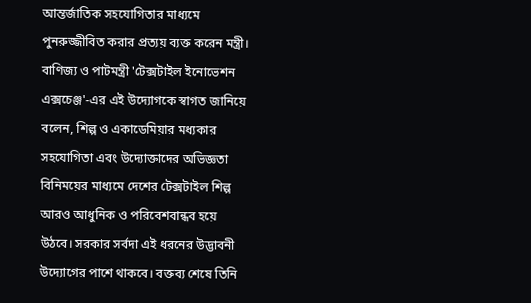আন্তর্জাতিক সহযোগিতার মাধ্যমে পুনরুজ্জীবিত করার প্রত্যয় ব্যক্ত করেন মন্ত্রী।
বাণিজ্য ও পাটমন্ত্রী 'টেক্সটাইল ইনোভেশন এক্সচেঞ্জ'-এর এই উদ্যোগকে স্বাগত জানিয়ে বলেন, শিল্প ও একাডেমিয়ার মধ্যকার সহযোগিতা এবং উদ্যোক্তাদের অভিজ্ঞতা বিনিময়ের মাধ্যমে দেশের টেক্সটাইল শিল্প আরও আধুনিক ও পরিবেশবান্ধব হয়ে উঠবে। সরকার সর্বদা এই ধরনের উদ্ভাবনী উদ্যোগের পাশে থাকবে। বক্তব্য শেষে তিনি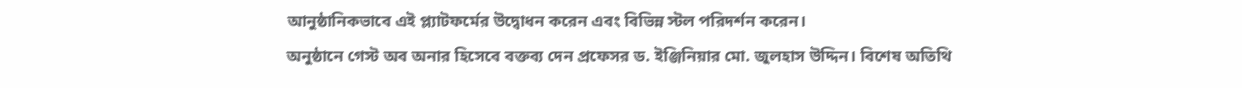আনুষ্ঠানিকভাবে এই প্ল্যাটফর্মের উদ্বোধন করেন এবং বিভিন্ন স্টল পরিদর্শন করেন।
অনুষ্ঠানে গেস্ট অব অনার হিসেবে বক্তব্য দেন প্রফেসর ড. ইঞ্জিনিয়ার মো. জুলহাস উদ্দিন। বিশেষ অতিথি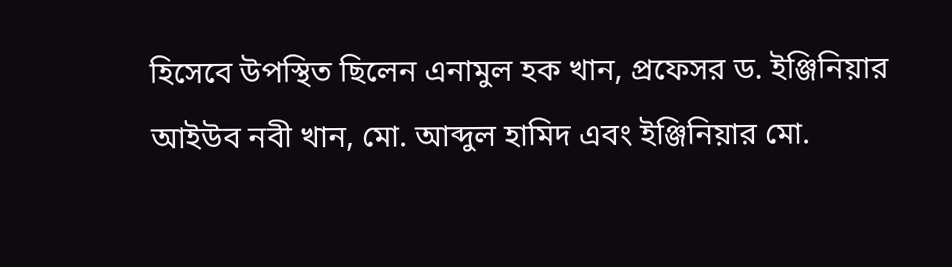হিসেবে উপস্থিত ছিলেন এনামুল হক খান, প্রফেসর ড. ইঞ্জিনিয়ার আইউব নবী খান, মো. আব্দুল হামিদ এবং ইঞ্জিনিয়ার মো.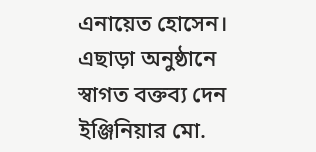এনায়েত হোসেন। এছাড়া অনুষ্ঠানে স্বাগত বক্তব্য দেন ইঞ্জিনিয়ার মো.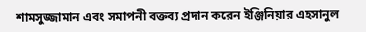শামসুজ্জামান এবং সমাপনী বক্তব্য প্রদান করেন ইঞ্জিনিয়ার এহসানুল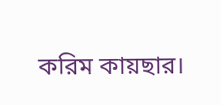করিম কায়ছার।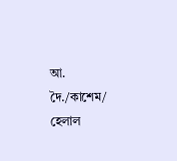আ. দৈ./কাশেম/ হেলাল